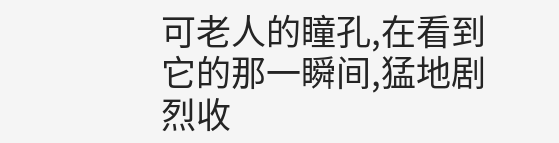可老人的瞳孔,在看到它的那一瞬间,猛地剧烈收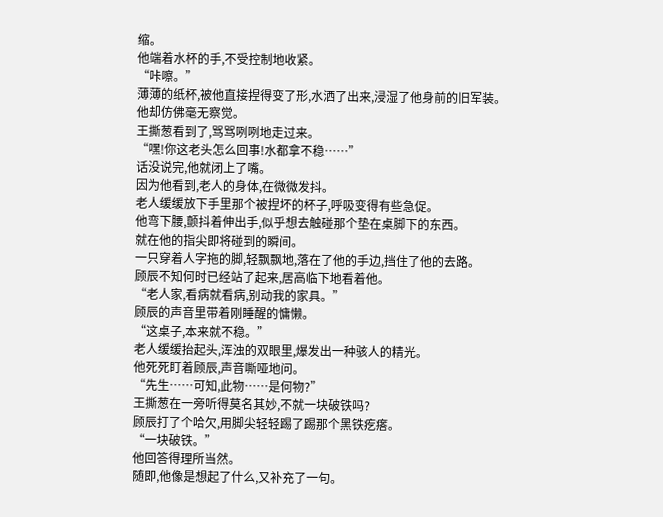缩。
他端着水杯的手,不受控制地收紧。
“咔嚓。”
薄薄的纸杯,被他直接捏得变了形,水洒了出来,浸湿了他身前的旧军装。
他却仿佛毫无察觉。
王撕葱看到了,骂骂咧咧地走过来。
“嘿!你这老头怎么回事!水都拿不稳……”
话没说完,他就闭上了嘴。
因为他看到,老人的身体,在微微发抖。
老人缓缓放下手里那个被捏坏的杯子,呼吸变得有些急促。
他弯下腰,颤抖着伸出手,似乎想去触碰那个垫在桌脚下的东西。
就在他的指尖即将碰到的瞬间。
一只穿着人字拖的脚,轻飘飘地,落在了他的手边,挡住了他的去路。
顾辰不知何时已经站了起来,居高临下地看着他。
“老人家,看病就看病,别动我的家具。”
顾辰的声音里带着刚睡醒的慵懒。
“这桌子,本来就不稳。”
老人缓缓抬起头,浑浊的双眼里,爆发出一种骇人的精光。
他死死盯着顾辰,声音嘶哑地问。
“先生……可知,此物……是何物?”
王撕葱在一旁听得莫名其妙,不就一块破铁吗?
顾辰打了个哈欠,用脚尖轻轻踢了踢那个黑铁疙瘩。
“一块破铁。”
他回答得理所当然。
随即,他像是想起了什么,又补充了一句。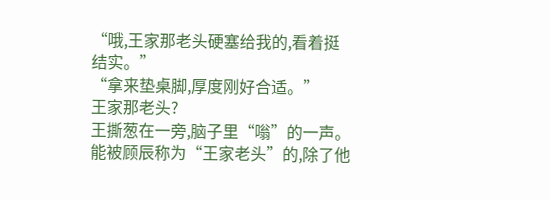“哦,王家那老头硬塞给我的,看着挺结实。”
“拿来垫桌脚,厚度刚好合适。”
王家那老头?
王撕葱在一旁,脑子里“嗡”的一声。
能被顾辰称为“王家老头”的,除了他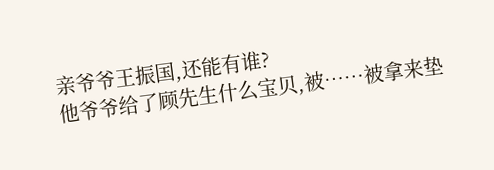亲爷爷王振国,还能有谁?
他爷爷给了顾先生什么宝贝,被……被拿来垫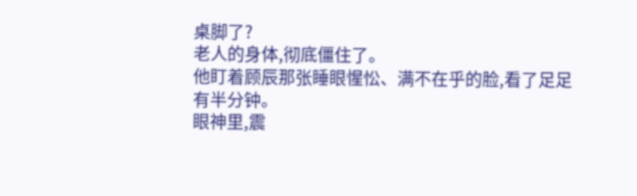桌脚了?
老人的身体,彻底僵住了。
他盯着顾辰那张睡眼惺忪、满不在乎的脸,看了足足有半分钟。
眼神里,震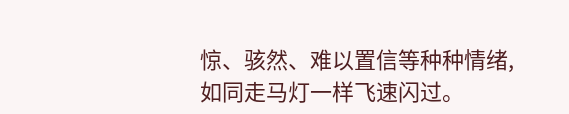惊、骇然、难以置信等种种情绪,如同走马灯一样飞速闪过。